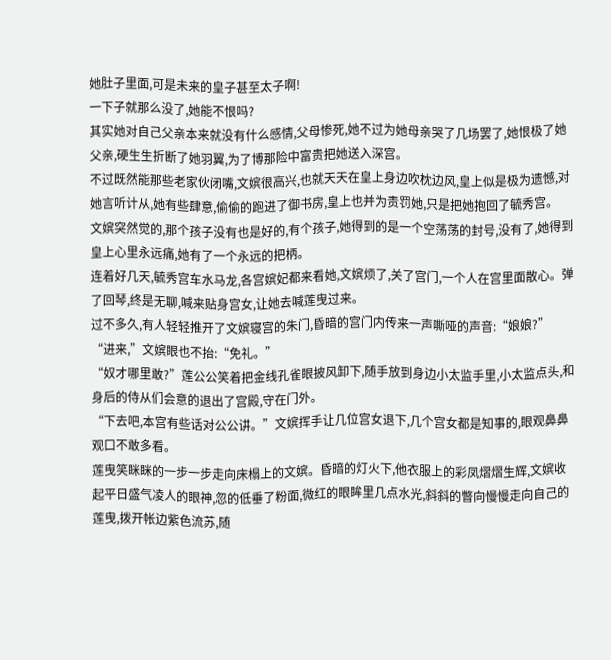她肚子里面,可是未来的皇子甚至太子啊!
一下子就那么没了,她能不恨吗?
其实她对自己父亲本来就没有什么感情,父母惨死,她不过为她母亲哭了几场罢了,她恨极了她父亲,硬生生折断了她羽翼,为了博那险中富贵把她送入深宫。
不过既然能那些老家伙闭嘴,文嫔很高兴,也就天天在皇上身边吹枕边风,皇上似是极为遗憾,对她言听计从,她有些肆意,偷偷的跑进了御书房,皇上也并为责罚她,只是把她抱回了毓秀宫。
文嫔突然觉的,那个孩子没有也是好的,有个孩子,她得到的是一个空荡荡的封号,没有了,她得到皇上心里永远痛,她有了一个永远的把柄。
连着好几天,毓秀宫车水马龙,各宫嫔妃都来看她,文嫔烦了,关了宫门,一个人在宫里面散心。弹了回琴,终是无聊,喊来贴身宫女,让她去喊莲曳过来。
过不多久,有人轻轻推开了文嫔寝宫的朱门,昏暗的宫门内传来一声嘶哑的声音:“娘娘?”
“进来,”文嫔眼也不抬:“免礼。”
“奴才哪里敢?”莲公公笑着把金线孔雀眼披风卸下,随手放到身边小太监手里,小太监点头,和身后的侍从们会意的退出了宫殿,守在门外。
“下去吧,本宫有些话对公公讲。”文嫔挥手让几位宫女退下,几个宫女都是知事的,眼观鼻鼻观口不敢多看。
莲曳笑眯眯的一步一步走向床榻上的文嫔。昏暗的灯火下,他衣服上的彩凤熠熠生辉,文嫔收起平日盛气凌人的眼神,忽的低垂了粉面,微红的眼眸里几点水光,斜斜的瞥向慢慢走向自己的莲曳,拨开帐边紫色流苏,随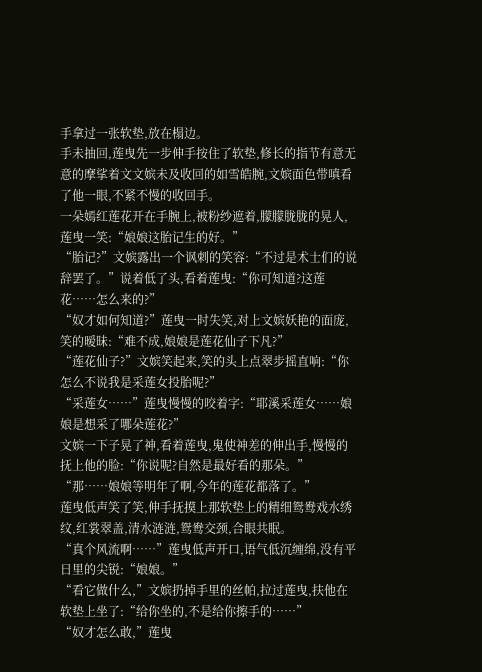手拿过一张软垫,放在榻边。
手未抽回,莲曳先一步伸手按住了软垫,修长的指节有意无意的摩挲着文文嫔未及收回的如雪皓腕,文嫔面色带嗔看了他一眼,不紧不慢的收回手。
一朵嫣红莲花开在手腕上,被粉纱遮着,朦朦胧胧的晃人,莲曳一笑:“娘娘这胎记生的好。”
“胎记?”文嫔露出一个讽刺的笑容:“不过是术士们的说辞罢了。”说着低了头,看着莲曳:“你可知道?这莲花……怎么来的?”
“奴才如何知道?”莲曳一时失笑,对上文嫔妖艳的面庞,笑的暧昧:“难不成,娘娘是莲花仙子下凡?”
“莲花仙子?”文嫔笑起来,笑的头上点翠步摇直响:“你怎么不说我是采莲女投胎呢?”
“采莲女……”莲曳慢慢的咬着字:“耶溪采莲女……娘娘是想采了哪朵莲花?”
文嫔一下子晃了神,看着莲曳,鬼使神差的伸出手,慢慢的抚上他的脸:“你说呢?自然是最好看的那朵。”
“那……娘娘等明年了啊,今年的莲花都落了。”
莲曳低声笑了笑,伸手抚摸上那软垫上的精细鸳鸯戏水绣纹,红裳翠盖,清水涟涟,鸳鸯交颈,合眼共眠。
“真个风流啊……”莲曳低声开口,语气低沉缠绵,没有平日里的尖锐:“娘娘。”
“看它做什么,”文嫔扔掉手里的丝帕,拉过莲曳,扶他在软垫上坐了:“给你坐的,不是给你擦手的……”
“奴才怎么敢,”莲曳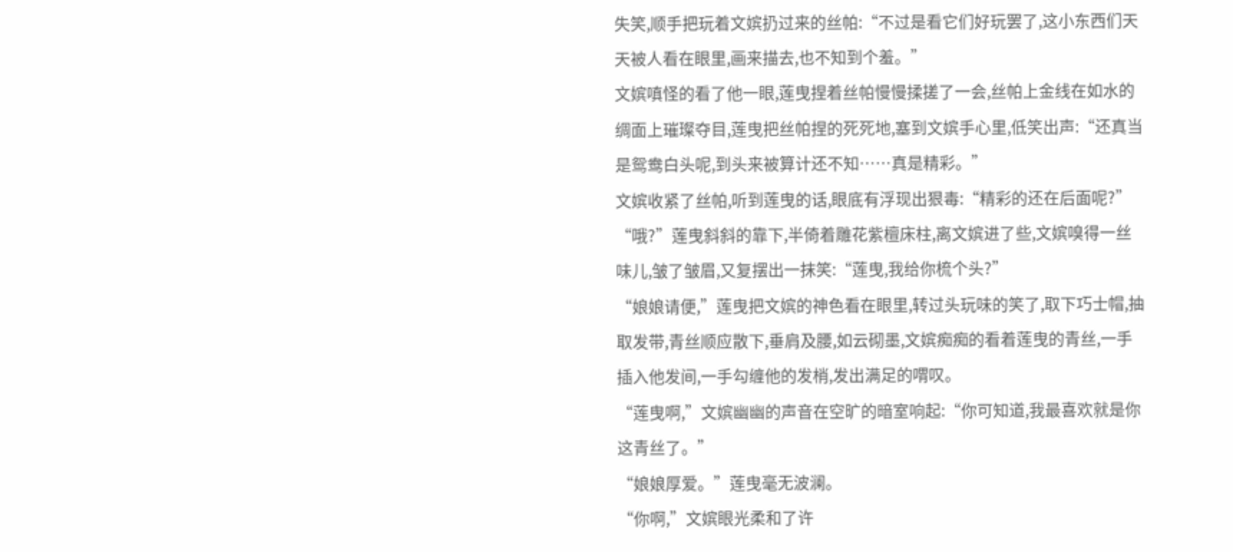失笑,顺手把玩着文嫔扔过来的丝帕:“不过是看它们好玩罢了,这小东西们天天被人看在眼里,画来描去,也不知到个羞。”
文嫔嗔怪的看了他一眼,莲曳捏着丝帕慢慢揉搓了一会,丝帕上金线在如水的绸面上璀璨夺目,莲曳把丝帕捏的死死地,塞到文嫔手心里,低笑出声:“还真当是鸳鸯白头呢,到头来被算计还不知……真是精彩。”
文嫔收紧了丝帕,听到莲曳的话,眼底有浮现出狠毒:“精彩的还在后面呢?”
“哦?”莲曳斜斜的靠下,半倚着雕花紫檀床柱,离文嫔进了些,文嫔嗅得一丝味儿,皱了皱眉,又复摆出一抹笑:“莲曳,我给你梳个头?”
“娘娘请便,”莲曳把文嫔的神色看在眼里,转过头玩味的笑了,取下巧士帽,抽取发带,青丝顺应散下,垂肩及腰,如云砌墨,文嫔痴痴的看着莲曳的青丝,一手插入他发间,一手勾缠他的发梢,发出满足的喟叹。
“莲曳啊,”文嫔幽幽的声音在空旷的暗室响起:“你可知道,我最喜欢就是你这青丝了。”
“娘娘厚爱。”莲曳毫无波澜。
“你啊,”文嫔眼光柔和了许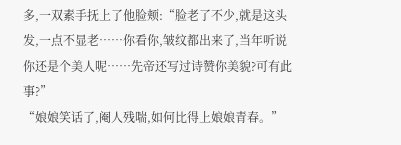多,一双素手抚上了他脸颊:“脸老了不少,就是这头发,一点不显老……你看你,皱纹都出来了,当年听说你还是个美人呢……先帝还写过诗赞你美貌?可有此事?”
“娘娘笑话了,阉人残喘,如何比得上娘娘青春。”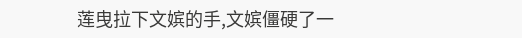莲曳拉下文嫔的手,文嫔僵硬了一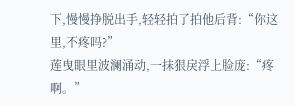下,慢慢挣脱出手,轻轻拍了拍他后背:“你这里,不疼吗?”
莲曳眼里波澜涌动,一抹狠戾浮上脸庞:“疼啊。”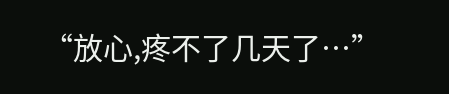“放心,疼不了几天了…”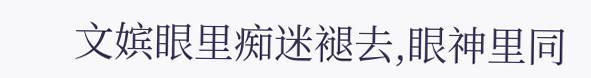文嫔眼里痴迷褪去,眼神里同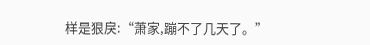样是狠戾:“萧家,蹦不了几天了。”